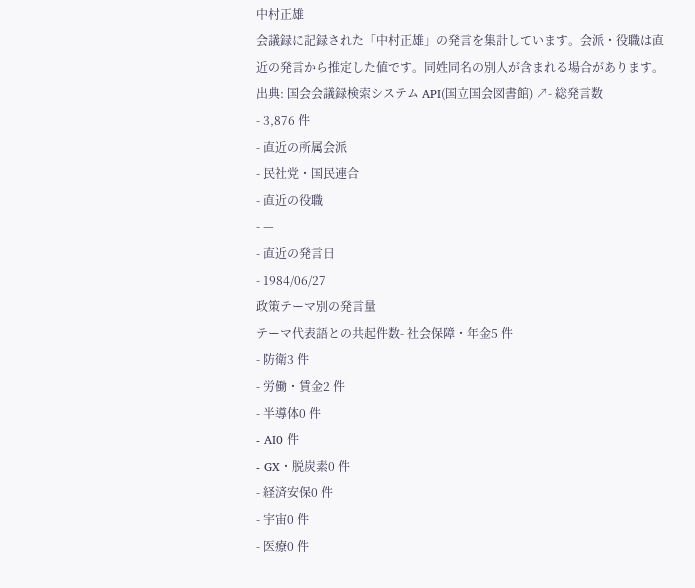中村正雄
会議録に記録された「中村正雄」の発言を集計しています。会派・役職は直近の発言から推定した値です。同姓同名の別人が含まれる場合があります。
出典: 国会会議録検索システム API(国立国会図書館) ↗- 総発言数
- 3,876 件
- 直近の所属会派
- 民社党・国民連合
- 直近の役職
- —
- 直近の発言日
- 1984/06/27
政策テーマ別の発言量
テーマ代表語との共起件数- 社会保障・年金5 件
- 防衛3 件
- 労働・賃金2 件
- 半導体0 件
- AI0 件
- GX・脱炭素0 件
- 経済安保0 件
- 宇宙0 件
- 医療0 件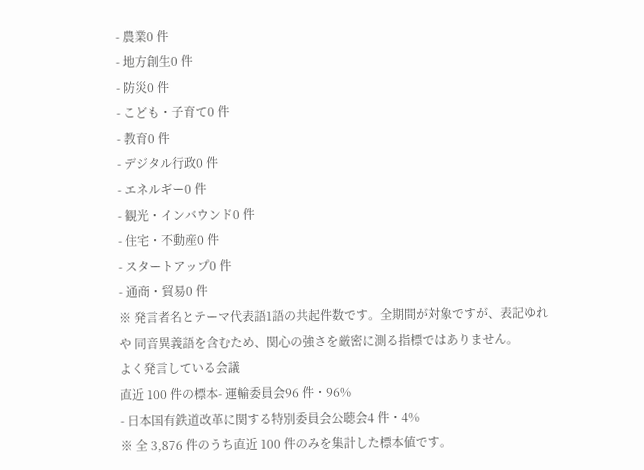- 農業0 件
- 地方創生0 件
- 防災0 件
- こども・子育て0 件
- 教育0 件
- デジタル行政0 件
- エネルギー0 件
- 観光・インバウンド0 件
- 住宅・不動産0 件
- スタートアップ0 件
- 通商・貿易0 件
※ 発言者名とテーマ代表語1語の共起件数です。全期間が対象ですが、表記ゆれや 同音異義語を含むため、関心の強さを厳密に測る指標ではありません。
よく発言している会議
直近 100 件の標本- 運輸委員会96 件・96%
- 日本国有鉄道改革に関する特別委員会公聴会4 件・4%
※ 全 3,876 件のうち直近 100 件のみを集計した標本値です。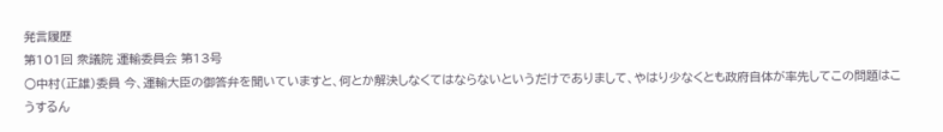発言履歴
第101回 衆議院 運輸委員会 第13号
○中村(正雄)委員 今、運輸大臣の御答弁を聞いていますと、何とか解決しなくてはならないというだけでありまして、やはり少なくとも政府自体が率先してこの問題はこうするん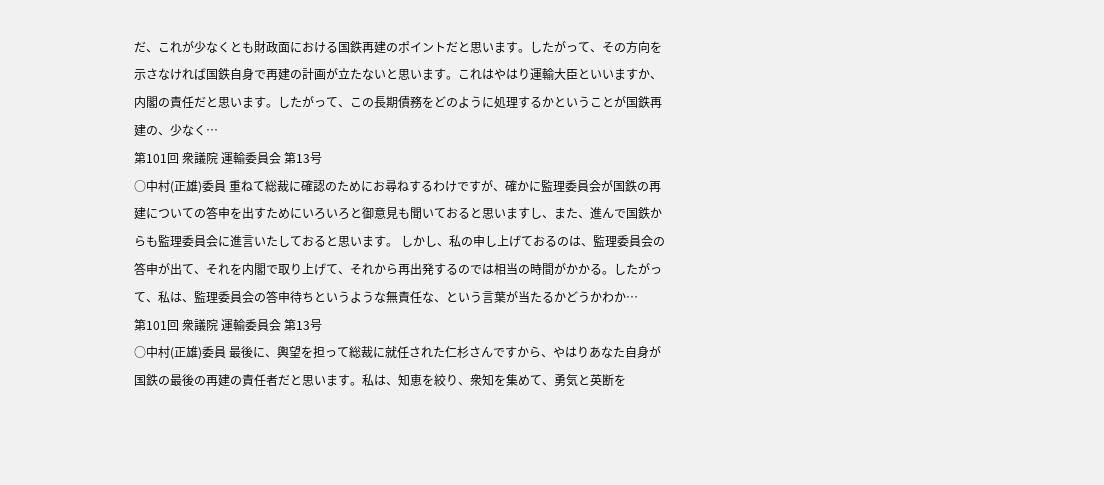だ、これが少なくとも財政面における国鉄再建のポイントだと思います。したがって、その方向を示さなければ国鉄自身で再建の計画が立たないと思います。これはやはり運輸大臣といいますか、内閣の責任だと思います。したがって、この長期債務をどのように処理するかということが国鉄再建の、少なく…
第101回 衆議院 運輸委員会 第13号
○中村(正雄)委員 重ねて総裁に確認のためにお尋ねするわけですが、確かに監理委員会が国鉄の再建についての答申を出すためにいろいろと御意見も聞いておると思いますし、また、進んで国鉄からも監理委員会に進言いたしておると思います。 しかし、私の申し上げておるのは、監理委員会の答申が出て、それを内閣で取り上げて、それから再出発するのでは相当の時間がかかる。したがって、私は、監理委員会の答申待ちというような無責任な、という言葉が当たるかどうかわか…
第101回 衆議院 運輸委員会 第13号
○中村(正雄)委員 最後に、輿望を担って総裁に就任された仁杉さんですから、やはりあなた自身が国鉄の最後の再建の責任者だと思います。私は、知恵を絞り、衆知を集めて、勇気と英断を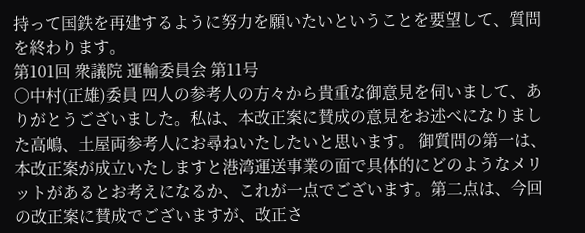持って国鉄を再建するように努力を願いたいということを要望して、質問を終わります。
第101回 衆議院 運輸委員会 第11号
○中村(正雄)委員 四人の参考人の方々から貴重な御意見を伺いまして、ありがとうございました。私は、本改正案に賛成の意見をお述べになりました高嶋、土屋両参考人にお尋ねいたしたいと思います。 御質問の第一は、本改正案が成立いたしますと港湾運送事業の面で具体的にどのようなメリットがあるとお考えになるか、これが一点でございます。第二点は、今回の改正案に賛成でございますが、改正さ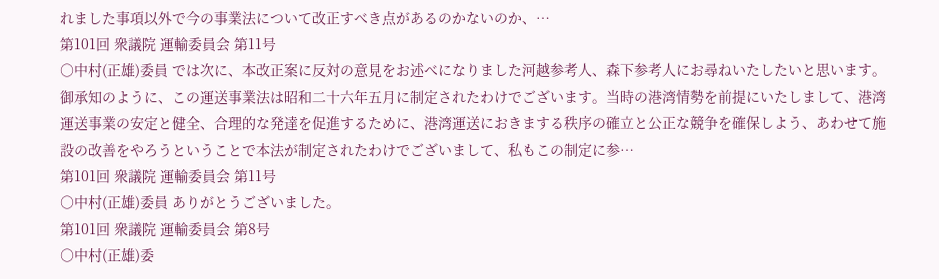れました事項以外で今の事業法について改正すべき点があるのかないのか、…
第101回 衆議院 運輸委員会 第11号
○中村(正雄)委員 では次に、本改正案に反対の意見をお述べになりました河越参考人、森下参考人にお尋ねいたしたいと思います。 御承知のように、この運送事業法は昭和二十六年五月に制定されたわけでございます。当時の港湾情勢を前提にいたしまして、港湾運送事業の安定と健全、合理的な発達を促進するために、港湾運送におきまする秩序の確立と公正な競争を確保しよう、あわせて施設の改善をやろうということで本法が制定されたわけでございまして、私もこの制定に参…
第101回 衆議院 運輸委員会 第11号
○中村(正雄)委員 ありがとうございました。
第101回 衆議院 運輸委員会 第8号
○中村(正雄)委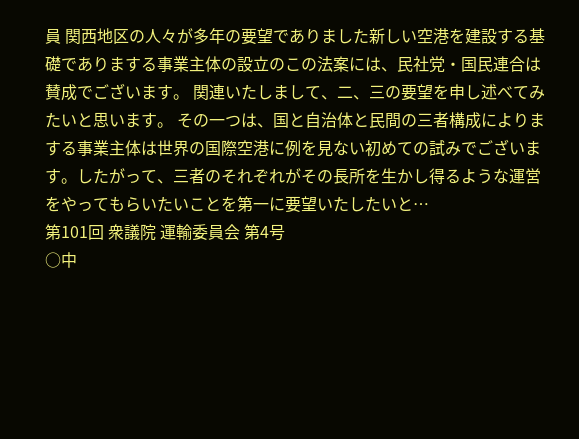員 関西地区の人々が多年の要望でありました新しい空港を建設する基礎でありまする事業主体の設立のこの法案には、民社党・国民連合は賛成でございます。 関連いたしまして、二、三の要望を申し述べてみたいと思います。 その一つは、国と自治体と民間の三者構成によりまする事業主体は世界の国際空港に例を見ない初めての試みでございます。したがって、三者のそれぞれがその長所を生かし得るような運営をやってもらいたいことを第一に要望いたしたいと…
第101回 衆議院 運輸委員会 第4号
○中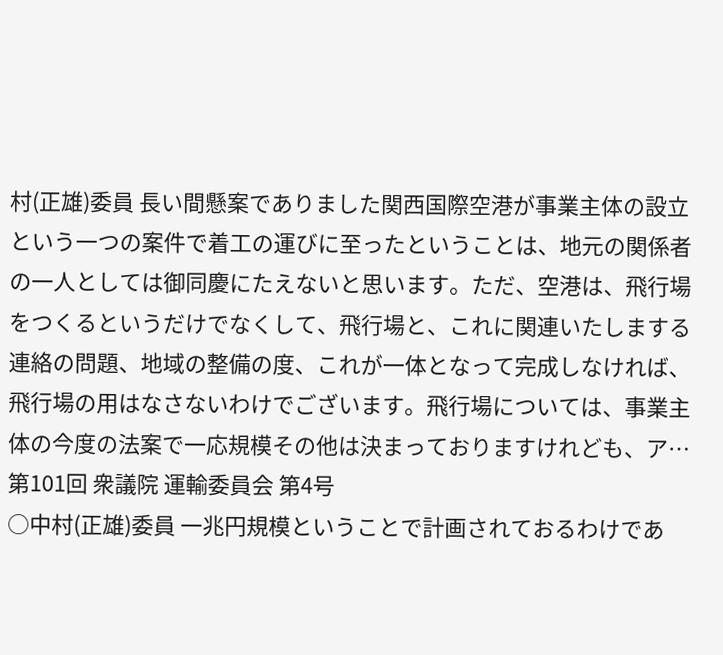村(正雄)委員 長い間懸案でありました関西国際空港が事業主体の設立という一つの案件で着工の運びに至ったということは、地元の関係者の一人としては御同慶にたえないと思います。ただ、空港は、飛行場をつくるというだけでなくして、飛行場と、これに関連いたしまする連絡の問題、地域の整備の度、これが一体となって完成しなければ、飛行場の用はなさないわけでございます。飛行場については、事業主体の今度の法案で一応規模その他は決まっておりますけれども、ア…
第101回 衆議院 運輸委員会 第4号
○中村(正雄)委員 一兆円規模ということで計画されておるわけであ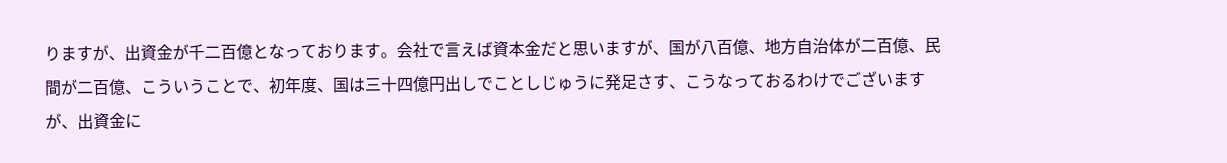りますが、出資金が千二百億となっております。会社で言えば資本金だと思いますが、国が八百億、地方自治体が二百億、民間が二百億、こういうことで、初年度、国は三十四億円出しでことしじゅうに発足さす、こうなっておるわけでございますが、出資金に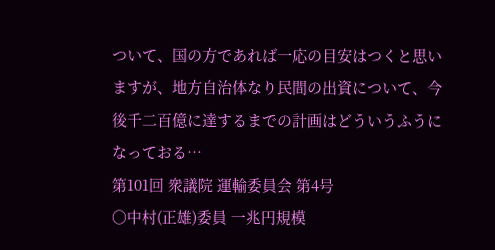ついて、国の方であれば一応の目安はつくと思いますが、地方自治体なり民間の出資について、今後千二百億に達するまでの計画はどういうふうになっておる…
第101回 衆議院 運輸委員会 第4号
○中村(正雄)委員 一兆円規模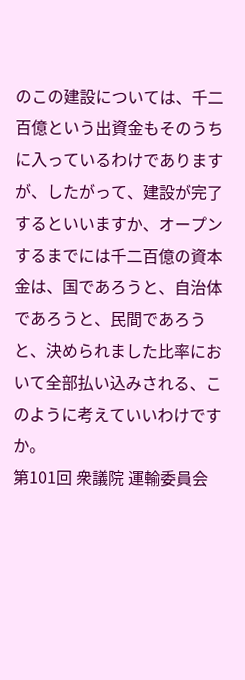のこの建設については、千二百億という出資金もそのうちに入っているわけでありますが、したがって、建設が完了するといいますか、オープンするまでには千二百億の資本金は、国であろうと、自治体であろうと、民間であろうと、決められました比率において全部払い込みされる、このように考えていいわけですか。
第101回 衆議院 運輸委員会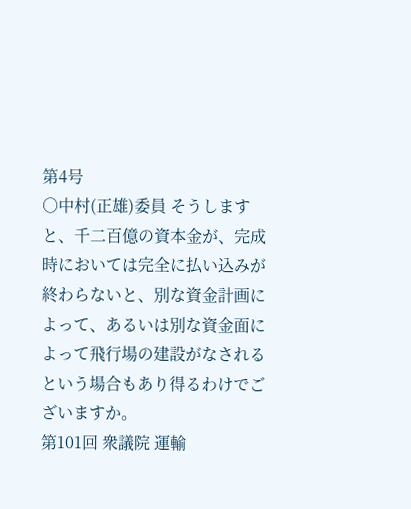第4号
○中村(正雄)委員 そうしますと、千二百億の資本金が、完成時においては完全に払い込みが終わらないと、別な資金計画によって、あるいは別な資金面によって飛行場の建設がなされるという場合もあり得るわけでございますか。
第101回 衆議院 運輸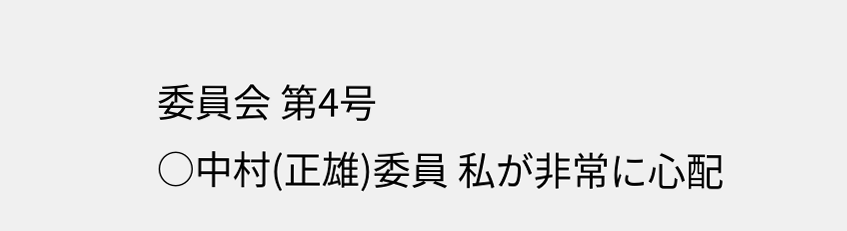委員会 第4号
○中村(正雄)委員 私が非常に心配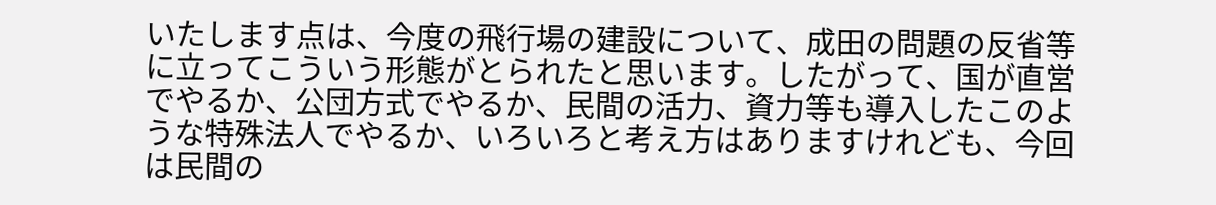いたします点は、今度の飛行場の建設について、成田の問題の反省等に立ってこういう形態がとられたと思います。したがって、国が直営でやるか、公団方式でやるか、民間の活力、資力等も導入したこのような特殊法人でやるか、いろいろと考え方はありますけれども、今回は民間の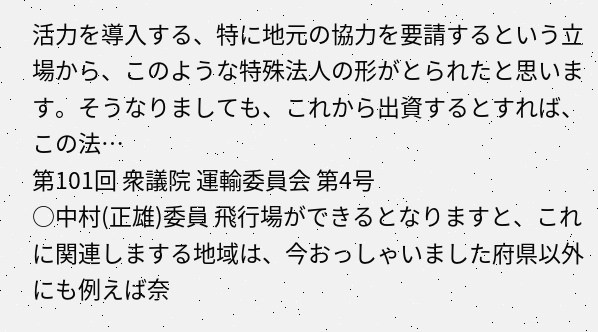活力を導入する、特に地元の協力を要請するという立場から、このような特殊法人の形がとられたと思います。そうなりましても、これから出資するとすれば、この法…
第101回 衆議院 運輸委員会 第4号
○中村(正雄)委員 飛行場ができるとなりますと、これに関連しまする地域は、今おっしゃいました府県以外にも例えば奈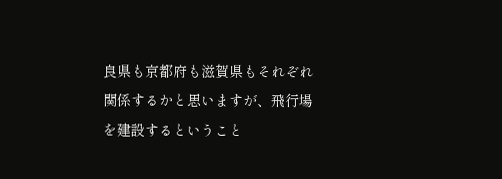良県も京都府も滋賀県もそれぞれ関係するかと思いますが、飛行場を建設するということ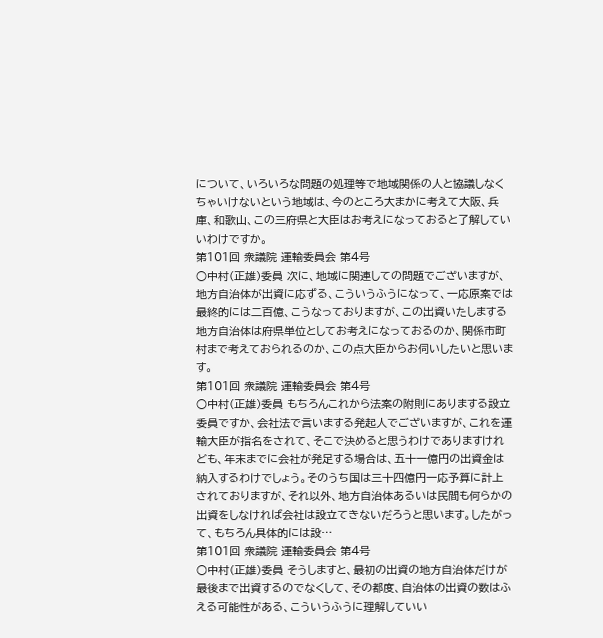について、いろいろな問題の処理等で地域関係の人と協議しなくちゃいけないという地域は、今のところ大まかに考えて大阪、兵庫、和歌山、この三府県と大臣はお考えになっておると了解していいわけですか。
第101回 衆議院 運輸委員会 第4号
○中村(正雄)委員 次に、地域に関連しての問題でございますが、地方自治体が出資に応ずる、こういうふうになって、一応原案では最終的には二百億、こうなっておりますが、この出資いたしまする地方自治体は府県単位としてお考えになっておるのか、関係市町村まで考えておられるのか、この点大臣からお伺いしたいと思います。
第101回 衆議院 運輸委員会 第4号
○中村(正雄)委員 もちろんこれから法案の附則にありまする設立委員ですか、会社法で言いまする発起人でございますが、これを運輸大臣が指名をされて、そこで決めると思うわけでありますけれども、年末までに会社が発足する場合は、五十一億円の出資金は納入するわけでしょう。そのうち国は三十四億円一応予算に計上されておりますが、それ以外、地方自治体あるいは民間も何らかの出資をしなければ会社は設立てきないだろうと思います。したがって、もちろん具体的には設…
第101回 衆議院 運輸委員会 第4号
○中村(正雄)委員 そうしますと、最初の出資の地方自治体だけが最後まで出資するのでなくして、その都度、自治体の出資の数はふえる可能性がある、こういうふうに理解していい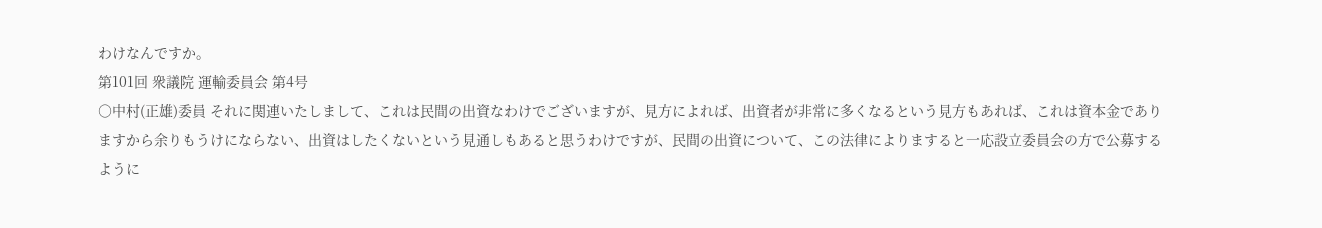わけなんですか。
第101回 衆議院 運輸委員会 第4号
○中村(正雄)委員 それに関連いたしまして、これは民間の出資なわけでございますが、見方によれば、出資者が非常に多くなるという見方もあれば、これは資本金でありますから余りもうけにならない、出資はしたくないという見通しもあると思うわけですが、民間の出資について、この法律によりますると一応設立委員会の方で公募するように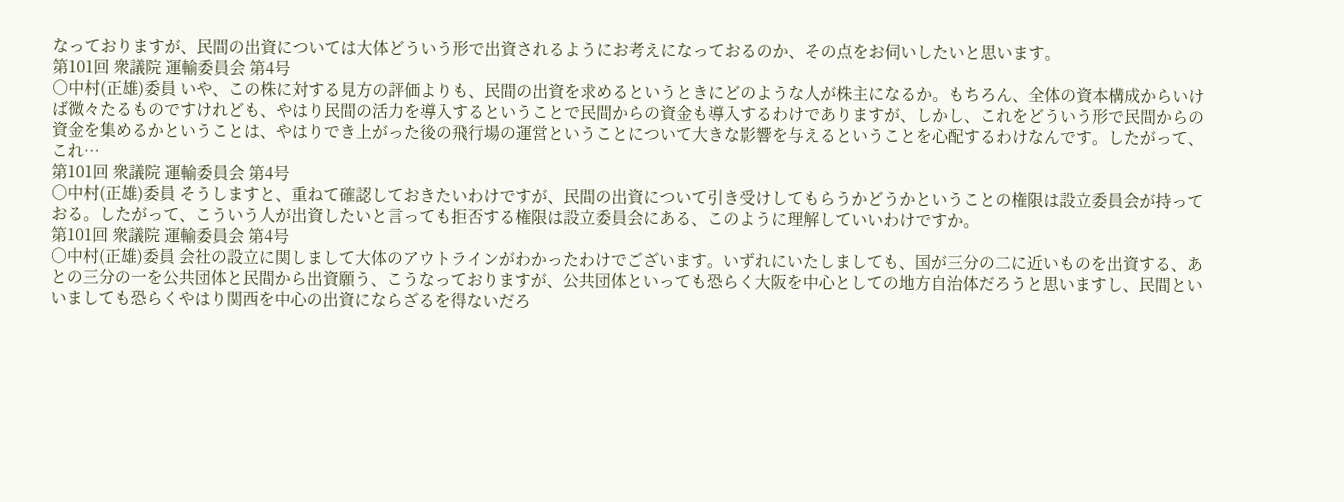なっておりますが、民間の出資については大体どういう形で出資されるようにお考えになっておるのか、その点をお伺いしたいと思います。
第101回 衆議院 運輸委員会 第4号
○中村(正雄)委員 いや、この株に対する見方の評価よりも、民間の出資を求めるというときにどのような人が株主になるか。もちろん、全体の資本構成からいけば微々たるものですけれども、やはり民間の活力を導入するということで民間からの資金も導入するわけでありますが、しかし、これをどういう形で民間からの資金を集めるかということは、やはりでき上がった後の飛行場の運営ということについて大きな影響を与えるということを心配するわけなんです。したがって、これ…
第101回 衆議院 運輸委員会 第4号
○中村(正雄)委員 そうしますと、重ねて確認しておきたいわけですが、民間の出資について引き受けしてもらうかどうかということの権限は設立委員会が持っておる。したがって、こういう人が出資したいと言っても拒否する権限は設立委員会にある、このように理解していいわけですか。
第101回 衆議院 運輸委員会 第4号
○中村(正雄)委員 会社の設立に関しまして大体のアウトラインがわかったわけでございます。いずれにいたしましても、国が三分の二に近いものを出資する、あとの三分の一を公共団体と民間から出資願う、こうなっておりますが、公共団体といっても恐らく大阪を中心としての地方自治体だろうと思いますし、民間といいましても恐らくやはり関西を中心の出資にならざるを得ないだろ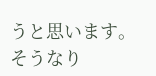うと思います。そうなり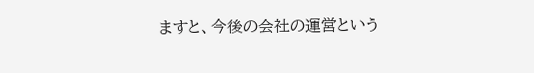ますと、今後の会社の運営という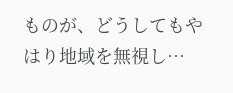ものが、どうしてもやはり地域を無視し…